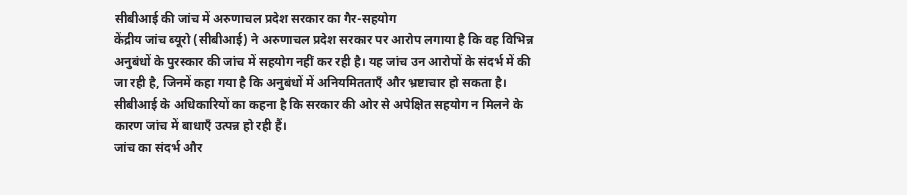सीबीआई की जांच में अरुणाचल प्रदेश सरकार का गैर-सहयोग
केंद्रीय जांच ब्यूरो (सीबीआई) ने अरुणाचल प्रदेश सरकार पर आरोप लगाया है कि वह विभिन्न अनुबंधों के पुरस्कार की जांच में सहयोग नहीं कर रही है। यह जांच उन आरोपों के संदर्भ में की जा रही है, जिनमें कहा गया है कि अनुबंधों में अनियमितताएँ और भ्रष्टाचार हो सकता है। सीबीआई के अधिकारियों का कहना है कि सरकार की ओर से अपेक्षित सहयोग न मिलने के कारण जांच में बाधाएँ उत्पन्न हो रही हैं।
जांच का संदर्भ और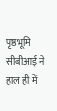पृष्ठभूमि
सीबीआई ने हाल ही में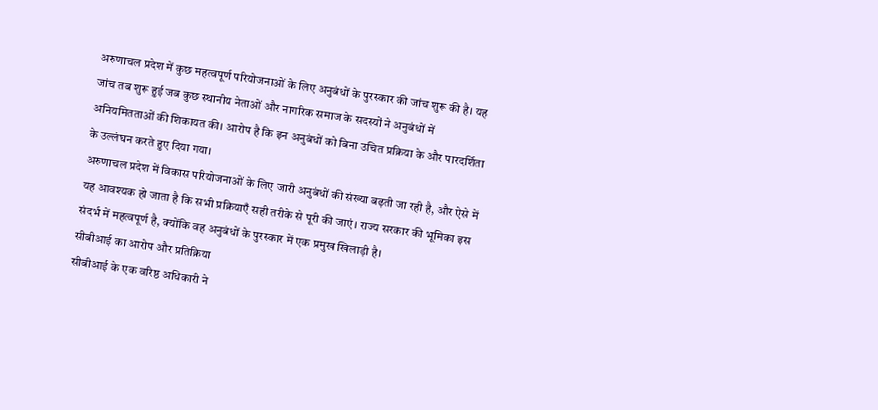अरुणाचल प्रदेश में कुछ महत्वपूर्ण परियोजनाओं के लिए अनुबंधों के पुरस्कार की जांच शुरू की है। यह जांच तब शुरू हुई जब कुछ स्थानीय नेताओं और नागरिक समाज के सदस्यों ने अनुबंधों में अनियमितताओं की शिकायत की। आरोप है कि इन अनुबंधों को बिना उचित प्रक्रिया के और पारदर्शिता के उल्लंघन करते हुए दिया गया।
अरुणाचल प्रदेश में विकास परियोजनाओं के लिए जारी अनुबंधों की संख्या बढ़ती जा रही है, और ऐसे में यह आवश्यक हो जाता है कि सभी प्रक्रियाएँ सही तरीके से पूरी की जाएं। राज्य सरकार की भूमिका इस संदर्भ में महत्वपूर्ण है, क्योंकि वह अनुबंधों के पुरस्कार में एक प्रमुख खिलाड़ी है।
सीबीआई का आरोप और प्रतिक्रिया
सीबीआई के एक वरिष्ठ अधिकारी ने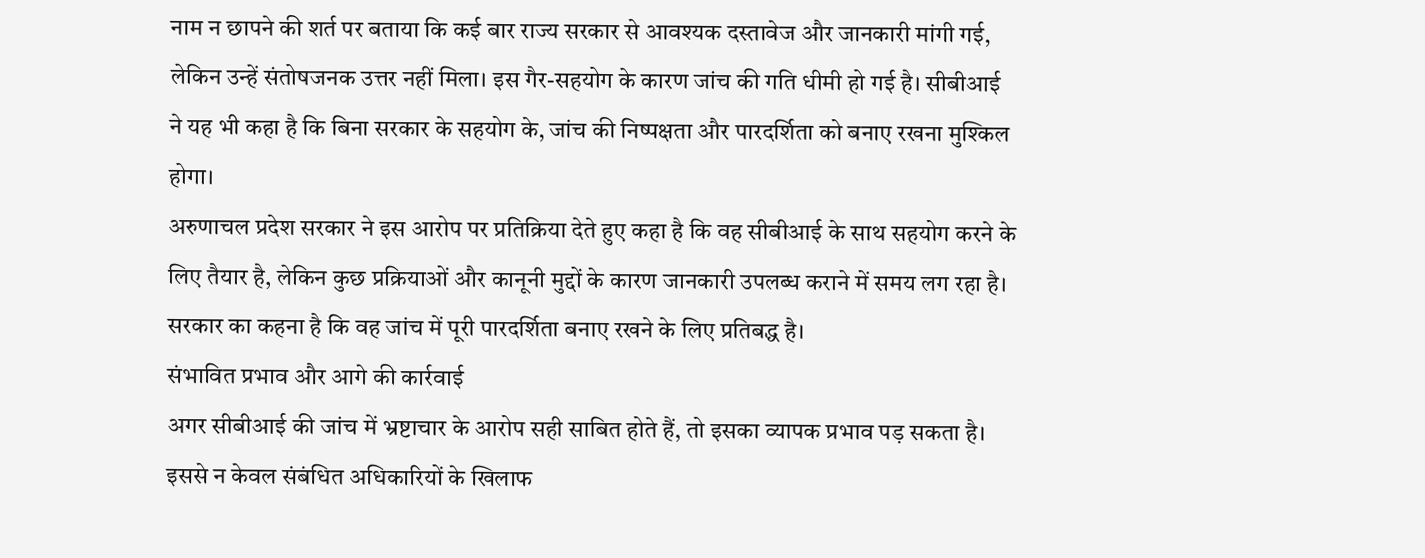नाम न छापने की शर्त पर बताया कि कई बार राज्य सरकार से आवश्यक दस्तावेज और जानकारी मांगी गई, लेकिन उन्हें संतोषजनक उत्तर नहीं मिला। इस गैर-सहयोग के कारण जांच की गति धीमी हो गई है। सीबीआई ने यह भी कहा है कि बिना सरकार के सहयोग के, जांच की निष्पक्षता और पारदर्शिता को बनाए रखना मुश्किल होगा।
अरुणाचल प्रदेश सरकार ने इस आरोप पर प्रतिक्रिया देते हुए कहा है कि वह सीबीआई के साथ सहयोग करने के लिए तैयार है, लेकिन कुछ प्रक्रियाओं और कानूनी मुद्दों के कारण जानकारी उपलब्ध कराने में समय लग रहा है। सरकार का कहना है कि वह जांच में पूरी पारदर्शिता बनाए रखने के लिए प्रतिबद्ध है।
संभावित प्रभाव और आगे की कार्रवाई
अगर सीबीआई की जांच में भ्रष्टाचार के आरोप सही साबित होते हैं, तो इसका व्यापक प्रभाव पड़ सकता है। इससे न केवल संबंधित अधिकारियों के खिलाफ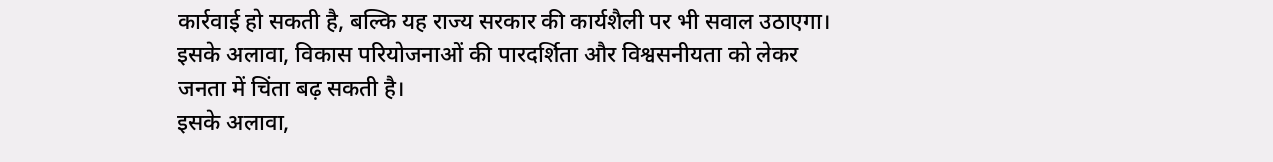कार्रवाई हो सकती है, बल्कि यह राज्य सरकार की कार्यशैली पर भी सवाल उठाएगा। इसके अलावा, विकास परियोजनाओं की पारदर्शिता और विश्वसनीयता को लेकर जनता में चिंता बढ़ सकती है।
इसके अलावा,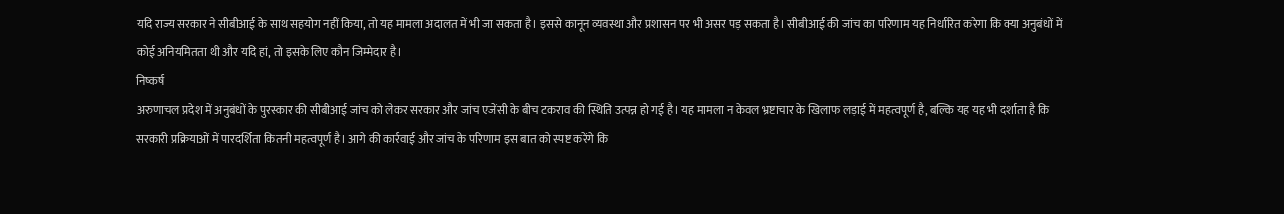यदि राज्य सरकार ने सीबीआई के साथ सहयोग नहीं किया, तो यह मामला अदालत में भी जा सकता है। इससे कानून व्यवस्था और प्रशासन पर भी असर पड़ सकता है। सीबीआई की जांच का परिणाम यह निर्धारित करेगा कि क्या अनुबंधों में कोई अनियमितता थी और यदि हां, तो इसके लिए कौन जिम्मेदार है।
निष्कर्ष
अरुणाचल प्रदेश में अनुबंधों के पुरस्कार की सीबीआई जांच को लेकर सरकार और जांच एजेंसी के बीच टकराव की स्थिति उत्पन्न हो गई है। यह मामला न केवल भ्रष्टाचार के खिलाफ लड़ाई में महत्वपूर्ण है, बल्कि यह यह भी दर्शाता है कि सरकारी प्रक्रियाओं में पारदर्शिता कितनी महत्वपूर्ण है। आगे की कार्रवाई और जांच के परिणाम इस बात को स्पष्ट करेंगे कि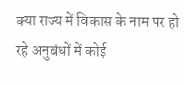क्या राज्य में विकास के नाम पर हो रहे अनुबंधों में कोई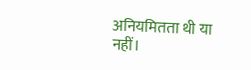अनियमितता थी या नहीं।